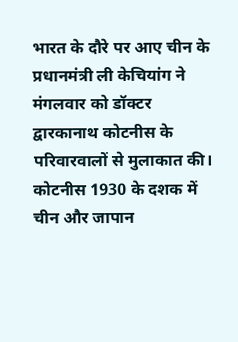भारत के दौरे पर आए चीन के प्रधानमंत्री ली केचियांग ने मंगलवार को डॉक्टर द्वारकानाथ कोटनीस के परिवारवालों से मुलाकात की।
कोटनीस 1930 के दशक में चीन और जापान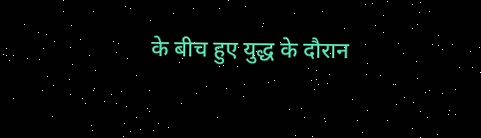के बीच हुए युद्ध के दौरान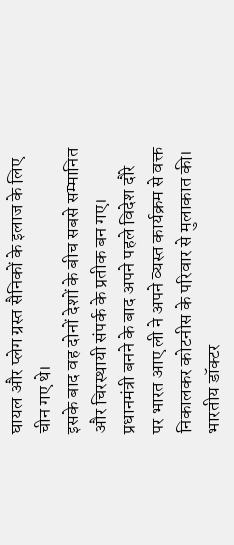घायल और प्लेग ग्रस्त सैनिकों के इलाज के लिए चीन गए थे।
इसके बाद वह दोनों देशों के बीच सबसे सम्मानित और चिरस्थायी संपर्क के प्रतीक बन गए।
प्रधानमंत्री बनने के बाद अपने पहले विदेश दौरे पर भारत आए ली ने अपने व्यस्त कार्यक्रम से वक्त निकालकर कोटनीस के परिवार से मुलाकात की।
भारतीय डॉक्टर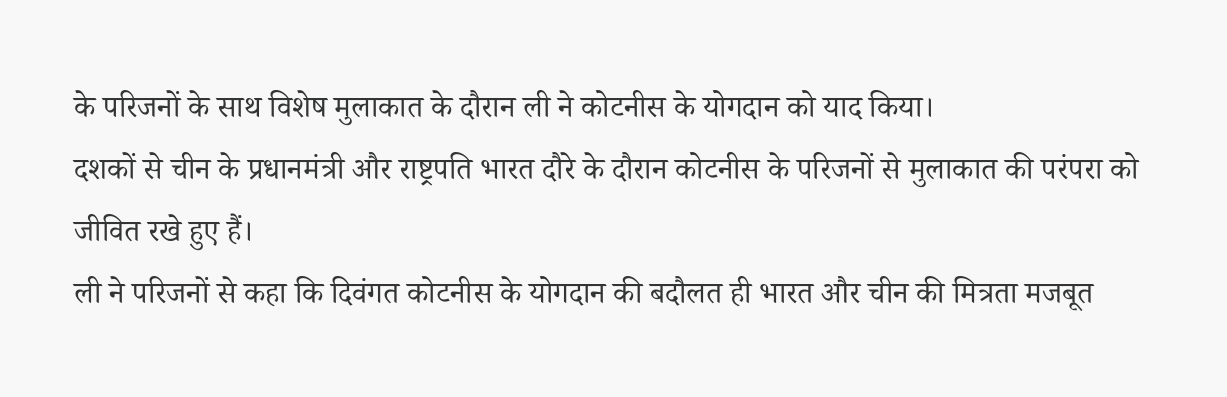के परिजनों के साथ विशेष मुलाकात के दौरान ली ने कोटनीस के योगदान को याद किया।
दशकों से चीन के प्रधानमंत्री और राष्ट्रपति भारत दौरे के दौरान कोटनीस के परिजनों से मुलाकात की परंपरा को जीवित रखे हुए हैं।
ली ने परिजनों से कहा कि दिवंगत कोटनीस के योगदान की बदौलत ही भारत और चीन की मित्रता मजबूत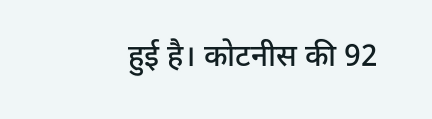हुई है। कोटनीस की 92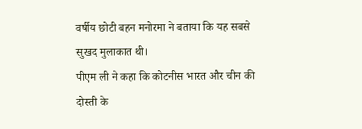वर्षीय छोटी बहन मनोरमा ने बताया कि यह सबसे सुखद मुलाकात थी।
पीएम ली ने कहा कि कोटनीस भारत और चीन की दोस्ती के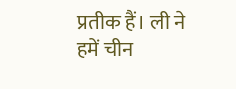प्रतीक हैं। ली ने हमें चीन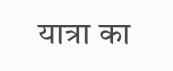यात्रा का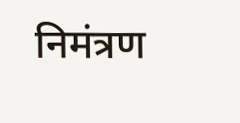निमंत्रण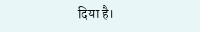दिया है।